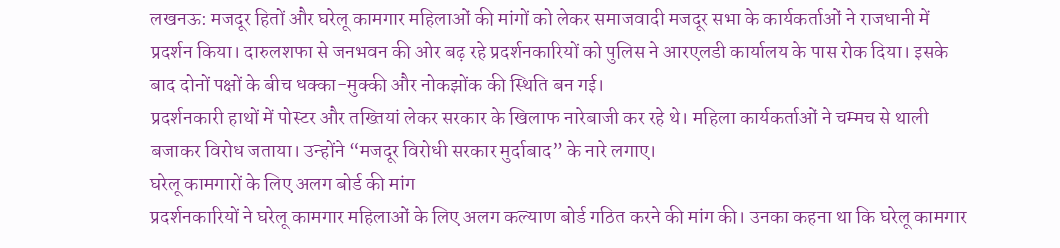लखनऊ: मजदूर हितों और घरेलू कामगार महिलाओं की मांगों को लेकर समाजवादी मजदूर सभा के कार्यकर्ताओं ने राजधानी में प्रदर्शन किया। दारुलशफा से जनभवन की ओर बढ़ रहे प्रदर्शनकारियों को पुलिस ने आरएलडी कार्यालय के पास रोक दिया। इसके बाद दोनों पक्षों के बीच धक्का-मुक्की और नोकझोंक की स्थिति बन गई।
प्रदर्शनकारी हाथों में पोस्टर और तख्तियां लेकर सरकार के खिलाफ नारेबाजी कर रहे थे। महिला कार्यकर्ताओं ने चम्मच से थाली बजाकर विरोध जताया। उन्होंने “मजदूर विरोधी सरकार मुर्दाबाद” के नारे लगाए।
घरेलू कामगारों के लिए अलग बोर्ड की मांग
प्रदर्शनकारियों ने घरेलू कामगार महिलाओं के लिए अलग कल्याण बोर्ड गठित करने की मांग की। उनका कहना था कि घरेलू कामगार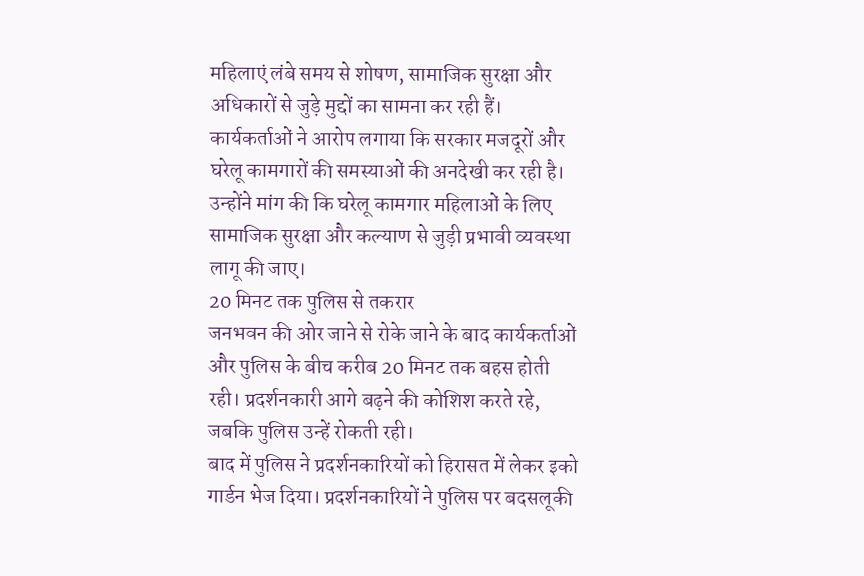महिलाएं लंबे समय से शोषण, सामाजिक सुरक्षा और अधिकारों से जुड़े मुद्दों का सामना कर रही हैं।
कार्यकर्ताओं ने आरोप लगाया कि सरकार मजदूरों और घरेलू कामगारों की समस्याओं की अनदेखी कर रही है। उन्होंने मांग की कि घरेलू कामगार महिलाओं के लिए सामाजिक सुरक्षा और कल्याण से जुड़ी प्रभावी व्यवस्था लागू की जाए।
20 मिनट तक पुलिस से तकरार
जनभवन की ओर जाने से रोके जाने के बाद कार्यकर्ताओं और पुलिस के बीच करीब 20 मिनट तक बहस होती रही। प्रदर्शनकारी आगे बढ़ने की कोशिश करते रहे, जबकि पुलिस उन्हें रोकती रही।
बाद में पुलिस ने प्रदर्शनकारियों को हिरासत में लेकर इको गार्डन भेज दिया। प्रदर्शनकारियों ने पुलिस पर बदसलूकी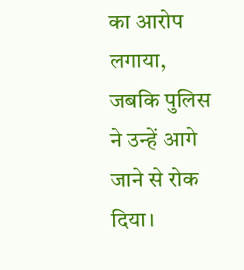का आरोप लगाया, जबकि पुलिस ने उन्हें आगे जाने से रोक दिया।